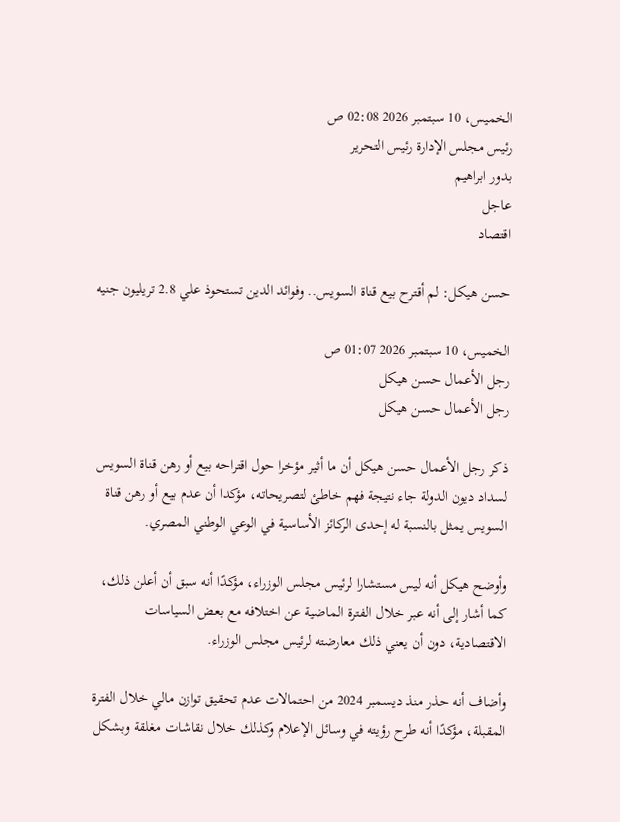الخميس، 10 سبتمبر 2026 02:08 ص
رئيس مجلس الإدارة رئيس التحرير
بدور ابراهيم
عاجل
اقتصاد

حسن هيكل: لم أقترح بيع قناة السويس.. وفوائد الدين تستحوذ علي 2.8 تريليون جنيه

الخميس، 10 سبتمبر 2026 01:07 ص
رجل الأعمال حسن هيكل
رجل الأعمال حسن هيكل

ذكر رجل الأعمال حسن هيكل أن ما أثير مؤخرا حول اقتراحه بيع أو رهن قناة السويس لسداد ديون الدولة جاء نتيجة فهم خاطئ لتصريحاته، مؤكدا أن عدم بيع أو رهن قناة السويس يمثل بالنسبة له إحدى الركائز الأساسية في الوعي الوطني المصري.

وأوضح هيكل أنه ليس مستشارا لرئيس مجلس الوزراء، مؤكدًا أنه سبق أن أعلن ذلك، كما أشار إلى أنه عبر خلال الفترة الماضية عن اختلافه مع بعض السياسات الاقتصادية، دون أن يعني ذلك معارضته لرئيس مجلس الوزراء.

وأضاف أنه حذر منذ ديسمبر 2024 من احتمالات عدم تحقيق توازن مالي خلال الفترة المقبلة، مؤكدًا أنه طرح رؤيته في وسائل الإعلام وكذلك خلال نقاشات مغلقة وبشكل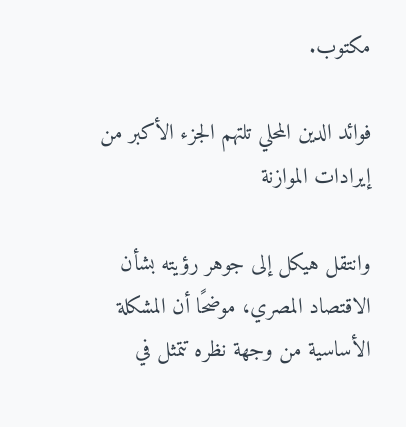مكتوب.

فوائد الدين المحلي تلتهم الجزء الأكبر من إيرادات الموازنة

وانتقل هيكل إلى جوهر رؤيته بشأن الاقتصاد المصري، موضحًا أن المشكلة الأساسية من وجهة نظره تتمثل في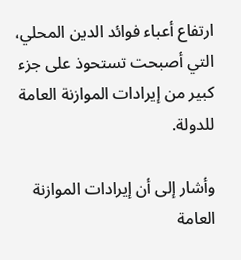ارتفاع أعباء فوائد الدين المحلي، التي أصبحت تستحوذ على جزء كبير من إيرادات الموازنة العامة للدولة.

وأشار إلى أن إيرادات الموازنة العامة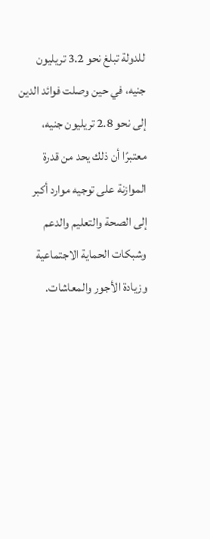للدولة تبلغ نحو 3.2 تريليون جنيه، في حين وصلت فوائد الدين إلى نحو 2.8 تريليون جنيه، معتبرًا أن ذلك يحد من قدرة الموازنة على توجيه موارد أكبر إلى الصحة والتعليم والدعم وشبكات الحماية الاجتماعية وزيادة الأجور والمعاشات.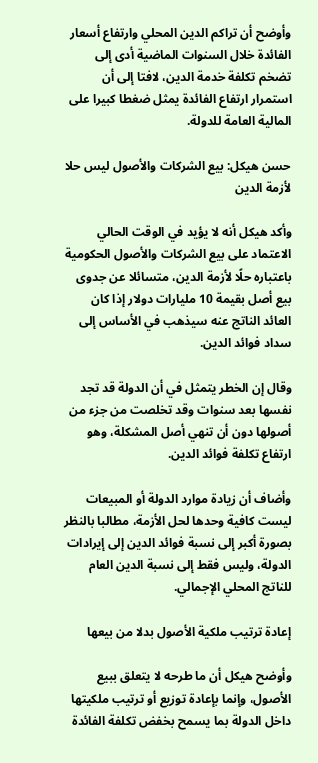وأوضح أن تراكم الدين المحلي وارتفاع أسعار الفائدة خلال السنوات الماضية أدى إلى تضخم تكلفة خدمة الدين، لافتا إلى أن استمرار ارتفاع الفائدة يمثل ضغطا كبيرا على المالية العامة للدولة.

حسن هيكل: بيع الشركات والأصول ليس حلا لأزمة الدين

وأكد هيكل أنه لا يؤيد في الوقت الحالي الاعتماد على بيع الشركات والأصول الحكومية باعتباره حلًا لأزمة الدين، متسائلا عن جدوى بيع أصل بقيمة 10 مليارات دولار إذا كان العائد الناتج عنه سيذهب في الأساس إلى سداد فوائد الدين.

وقال إن الخطر يتمثل في أن الدولة قد تجد نفسها بعد سنوات وقد تخلصت من جزء من أصولها دون أن تنهي أصل المشكلة، وهو ارتفاع تكلفة فوائد الدين.

وأضاف أن زيادة موارد الدولة أو المبيعات ليست كافية وحدها لحل الأزمة، مطالبا بالنظر بصورة أكبر إلى نسبة فوائد الدين إلى إيرادات الدولة، وليس فقط إلى نسبة الدين العام للناتج المحلي الإجمالي.

إعادة ترتيب ملكية الأصول بدلا من بيعها

وأوضح هيكل أن ما طرحه لا يتعلق ببيع الأصول، وإنما بإعادة توزيع أو ترتيب ملكيتها داخل الدولة بما يسمح بخفض تكلفة الفائدة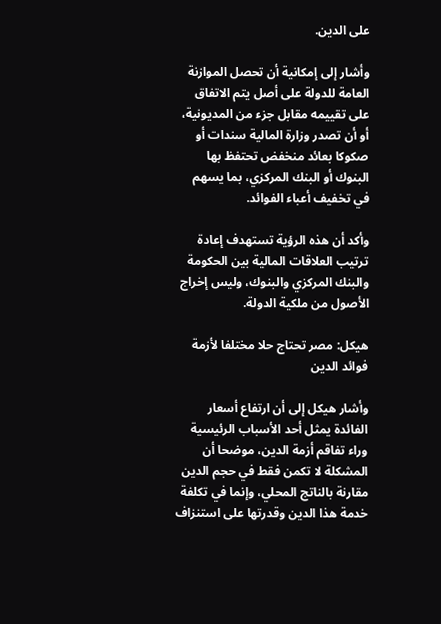على الدين.

وأشار إلى إمكانية أن تحصل الموازنة العامة للدولة على أصل يتم الاتفاق على تقييمه مقابل جزء من المديونية، أو أن تصدر وزارة المالية سندات أو صكوكا بعائد منخفض تحتفظ بها البنوك أو البنك المركزي، بما يسهم في تخفيف أعباء الفوائد.

وأكد أن هذه الرؤية تستهدف إعادة ترتيب العلاقات المالية بين الحكومة والبنك المركزي والبنوك، وليس إخراج الأصول من ملكية الدولة.

هيكل: مصر تحتاج حلا مختلفا لأزمة فوائد الدين

وأشار هيكل إلى أن ارتفاع أسعار الفائدة يمثل أحد الأسباب الرئيسية وراء تفاقم أزمة الدين، موضحا أن المشكلة لا تكمن فقط في حجم الدين مقارنة بالناتج المحلي، وإنما في تكلفة خدمة هذا الدين وقدرتها على استنزاف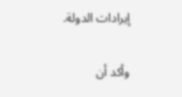إيرادات الدولة.

وأكد أن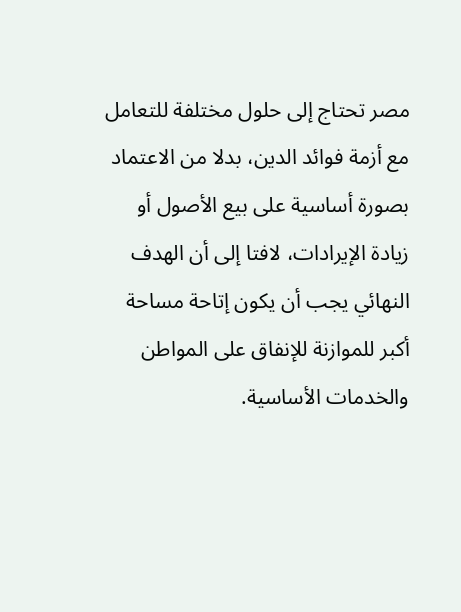مصر تحتاج إلى حلول مختلفة للتعامل مع أزمة فوائد الدين، بدلا من الاعتماد بصورة أساسية على بيع الأصول أو زيادة الإيرادات، لافتا إلى أن الهدف النهائي يجب أن يكون إتاحة مساحة أكبر للموازنة للإنفاق على المواطن والخدمات الأساسية.